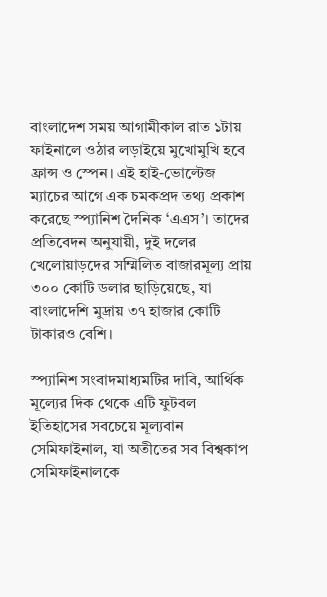বাংলাদেশ সময় আগামীকাল রাত ১টায় ফাইনালে ওঠার লড়াইয়ে মুখোমুখি হবে ফ্রান্স ও স্পেন। এই হাই-ভোল্টেজ ম্যাচের আগে এক চমকপ্রদ তথ্য প্রকাশ করেছে স্প্যানিশ দৈনিক ‘এএস’। তাদের প্রতিবেদন অনুযায়ী, দুই দলের খেলোয়াড়দের সম্মিলিত বাজারমূল্য প্রায় ৩০০ কোটি ডলার ছাড়িয়েছে, যা বাংলাদেশি মুদ্রায় ৩৭ হাজার কোটি টাকারও বেশি।

স্প্যানিশ সংবাদমাধ্যমটির দাবি, আর্থিক মূল্যের দিক থেকে এটি ফুটবল ইতিহাসের সবচেয়ে মূল্যবান সেমিফাইনাল, যা অতীতের সব বিশ্বকাপ সেমিফাইনালকে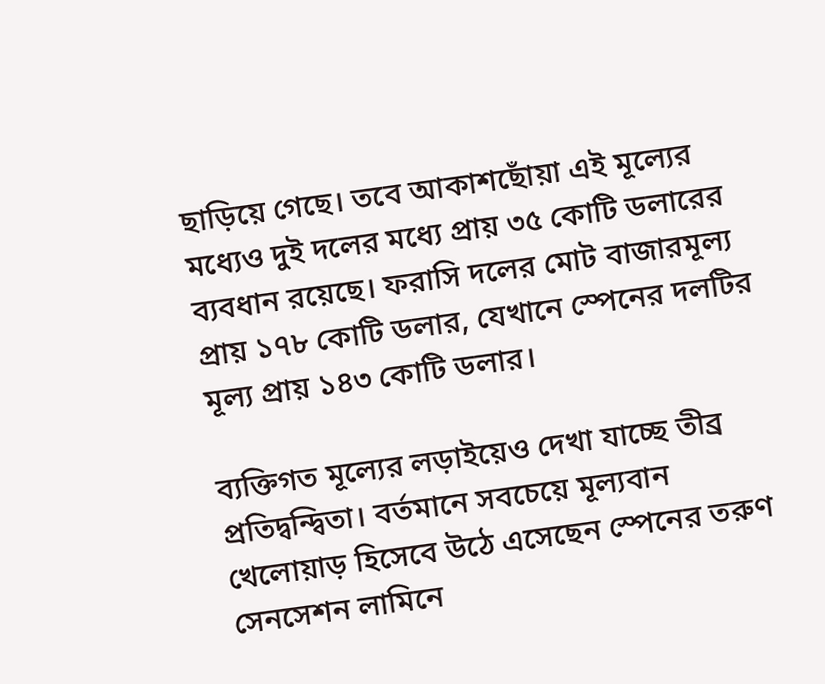ছাড়িয়ে গেছে। তবে আকাশছোঁয়া এই মূল্যের মধ্যেও দুই দলের মধ্যে প্রায় ৩৫ কোটি ডলারের ব্যবধান রয়েছে। ফরাসি দলের মোট বাজারমূল্য প্রায় ১৭৮ কোটি ডলার, যেখানে স্পেনের দলটির মূল্য প্রায় ১৪৩ কোটি ডলার।

ব্যক্তিগত মূল্যের লড়াইয়েও দেখা যাচ্ছে তীব্র প্রতিদ্বন্দ্বিতা। বর্তমানে সবচেয়ে মূল্যবান খেলোয়াড় হিসেবে উঠে এসেছেন স্পেনের তরুণ সেনসেশন লামিনে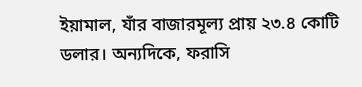ইয়ামাল, যাঁর বাজারমূল্য প্রায় ২৩.৪ কোটি ডলার। অন্যদিকে, ফরাসি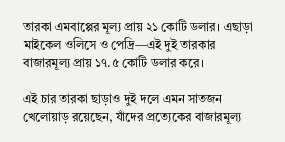তারকা এমবাপ্পের মূল্য প্রায় ২১ কোটি ডলার। এছাড়া মাইকেল ওলিসে ও পেদ্রি—এই দুই তারকার বাজারমূল্য প্রায় ১৭.৫ কোটি ডলার করে।

এই চার তারকা ছাড়াও দুই দলে এমন সাতজন খেলোয়াড় রয়েছেন, যাঁদের প্রত্যেকের বাজারমূল্য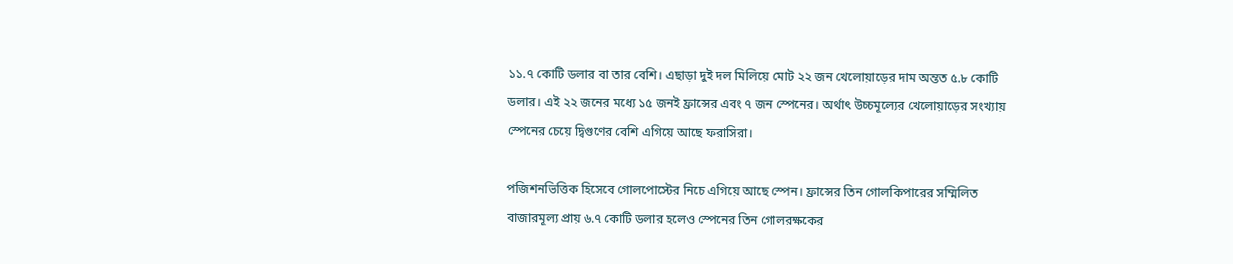১১.৭ কোটি ডলার বা তার বেশি। এছাড়া দুই দল মিলিয়ে মোট ২২ জন খেলোয়াড়ের দাম অন্তত ৫.৮ কোটি ডলার। এই ২২ জনের মধ্যে ১৫ জনই ফ্রান্সের এবং ৭ জন স্পেনের। অর্থাৎ উচ্চমূল্যের খেলোয়াড়ের সংখ্যায় স্পেনের চেয়ে দ্বিগুণের বেশি এগিয়ে আছে ফরাসিরা।

পজিশনভিত্তিক হিসেবে গোলপোস্টের নিচে এগিয়ে আছে স্পেন। ফ্রান্সের তিন গোলকিপারের সম্মিলিত বাজারমূল্য প্রায় ৬.৭ কোটি ডলার হলেও স্পেনের তিন গোলরক্ষকের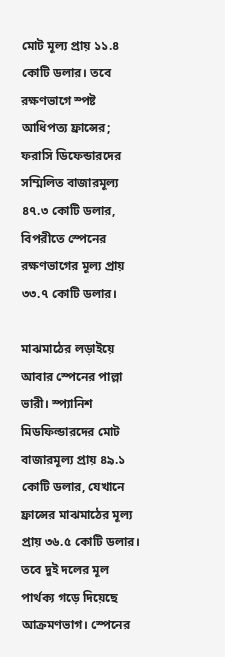মোট মূল্য প্রায় ১১.৪ কোটি ডলার। তবে রক্ষণভাগে স্পষ্ট আধিপত্য ফ্রান্সের; ফরাসি ডিফেন্ডারদের সম্মিলিত বাজারমূল্য ৪৭.৩ কোটি ডলার, বিপরীতে স্পেনের রক্ষণভাগের মূল্য প্রায় ৩৩.৭ কোটি ডলার।

মাঝমাঠের লড়াইয়ে আবার স্পেনের পাল্লা ভারী। স্প্যানিশ মিডফিল্ডারদের মোট বাজারমূল্য প্রায় ৪৯.১ কোটি ডলার, যেখানে ফ্রান্সের মাঝমাঠের মূল্য প্রায় ৩৬.৫ কোটি ডলার। তবে দুই দলের মূল পার্থক্য গড়ে দিয়েছে আক্রমণভাগ। স্পেনের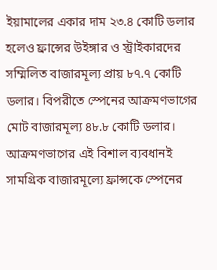ইয়ামালের একার দাম ২৩.৪ কোটি ডলার হলেও ফ্রান্সের উইঙ্গার ও স্ট্রাইকারদের সম্মিলিত বাজারমূল্য প্রায় ৮৭.৭ কোটি ডলার। বিপরীতে স্পেনের আক্রমণভাগের মোট বাজারমূল্য ৪৮.৮ কোটি ডলার। আক্রমণভাগের এই বিশাল ব্যবধানই সামগ্রিক বাজারমূল্যে ফ্রান্সকে স্পেনের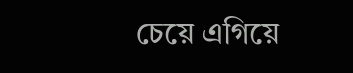চেয়ে এগিয়ে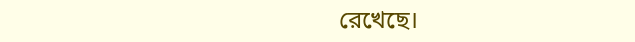রেখেছে।